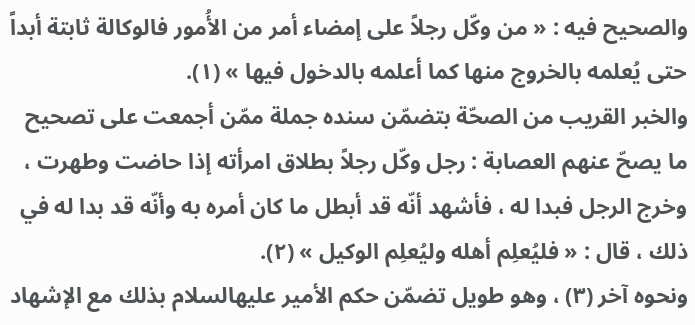والصحيح فيه : « من وكّل رجلاً على إمضاء أمر من الأُمور فالوكالة ثابتة أبداً حتى يُعلمه بالخروج منها كما أعلمه بالدخول فيها » (١).
والخبر القريب من الصحّة بتضمّن سنده جملة ممّن أجمعت على تصحيح ما يصحّ عنهم العصابة : رجل وكّل رجلاً بطلاق امرأته إذا حاضت وطهرت ، وخرج الرجل فبدا له ، فأشهد أنّه قد أبطل ما كان أمره به وأنّه قد بدا له في ذلك ، قال : « فليُعلِم أهله وليُعلِم الوكيل » (٢).
ونحوه آخر (٣) ، وهو طويل تضمّن حكم الأمير عليهالسلام بذلك مع الإشهاد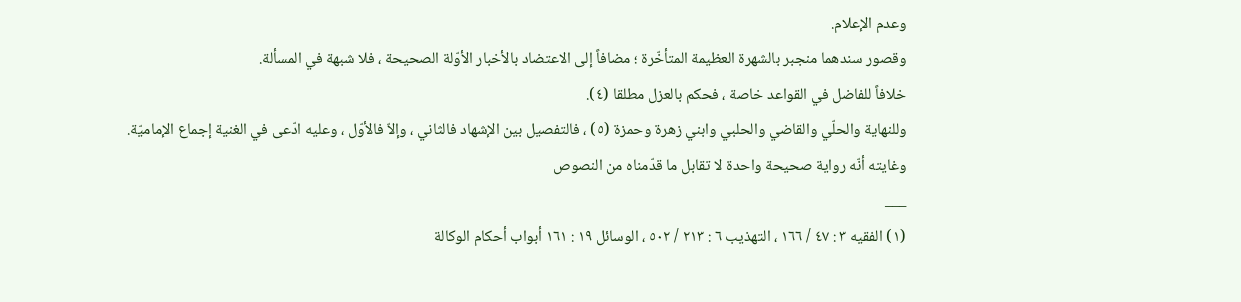وعدم الإعلام.
وقصور سندهما منجبر بالشهرة العظيمة المتأخّرة ؛ مضافاً إلى الاعتضاد بالأخبار الأوّلة الصحيحة ، فلا شبهة في المسألة.
خلافاً للفاضل في القواعد خاصة ، فحكم بالعزل مطلقا (٤).
وللنهاية والحلّي والقاضي والحلبي وابني زهرة وحمزة (٥) ، فالتفصيل بين الإشهاد فالثاني ، وإلاّ فالأوّل ، وعليه ادّعى في الغنية إجماع الإماميّة.
وغايته أنّه رواية صحيحة واحدة لا تقابل ما قدّمناه من النصوص
___
(١) الفقيه ٣ : ٤٧ / ١٦٦ ، التهذيب ٦ : ٢١٣ / ٥٠٢ ، الوسائل ١٩ : ١٦١ أبواب أحكام الوكالة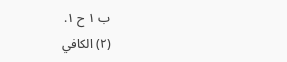ب ١ ح ١.
(٢) الكافي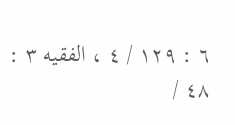٦ : ١٢٩ / ٤ ، الفقيه ٣ : ٤٨ /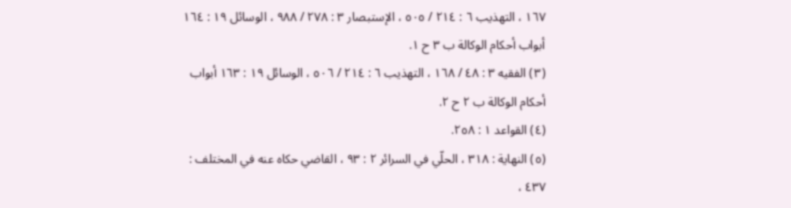١٦٧ ، التهذيب ٦ : ٢١٤ / ٥٠٥ ، الإستبصار ٣ : ٢٧٨ / ٩٨٨ ، الوسائل ١٩ : ١٦٤ أبواب أحكام الوكالة ب ٣ ح ١.
(٣) الفقيه ٣ : ٤٨ / ١٦٨ ، التهذيب ٦ : ٢١٤ / ٥٠٦ ، الوسائل ١٩ : ١٦٣ أبواب أحكام الوكالة ب ٢ ح ٢.
(٤) القواعد ١ : ٢٥٨.
(٥) النهاية : ٣١٨ ، الحلّي في السرائر ٢ : ٩٣ ، القاضي حكاه عنه في المختلف : ٤٣٧ ،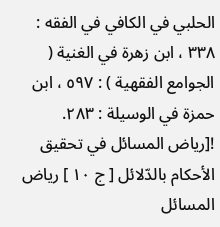الحلبي في الكافي في الفقه : ٣٣٨ ، ابن زهرة في الغنية ( الجوامع الفقهية ) : ٥٩٧ ، ابن حمزة في الوسيلة : ٢٨٣.
![رياض المسائل في تحقيق الأحكام بالدّلائل [ ج ١٠ ] رياض المسائل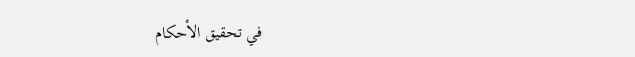في تحقيق الأحكام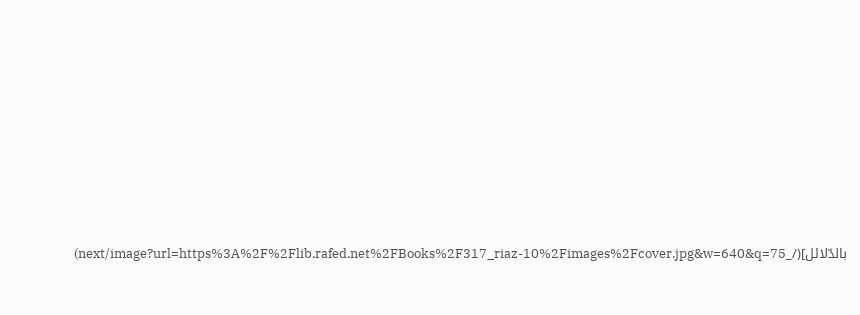بالدّلائل](/_next/image?url=https%3A%2F%2Flib.rafed.net%2FBooks%2F317_riaz-10%2Fimages%2Fcover.jpg&w=640&q=75)